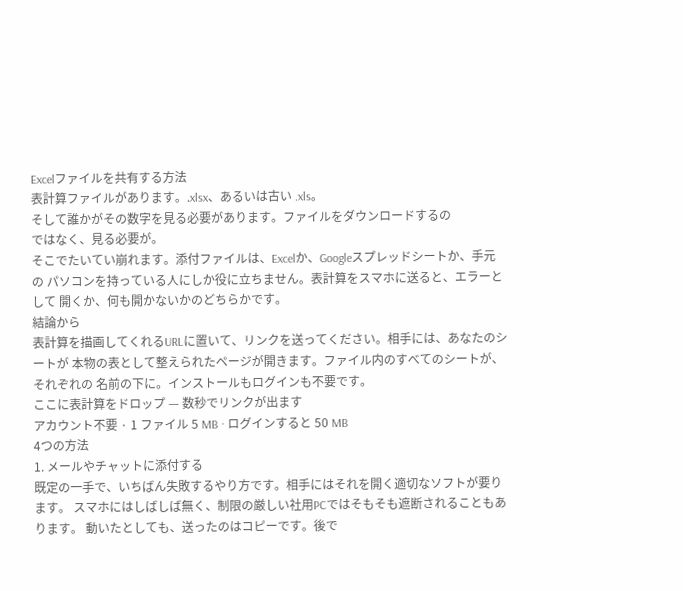Excelファイルを共有する方法
表計算ファイルがあります。.xlsx、あるいは古い .xls。
そして誰かがその数字を見る必要があります。ファイルをダウンロードするの
ではなく、見る必要が。
そこでたいてい崩れます。添付ファイルは、Excelか、Googleスプレッドシートか、手元の パソコンを持っている人にしか役に立ちません。表計算をスマホに送ると、エラーとして 開くか、何も開かないかのどちらかです。
結論から
表計算を描画してくれるURLに置いて、リンクを送ってください。相手には、あなたのシートが 本物の表として整えられたページが開きます。ファイル内のすべてのシートが、それぞれの 名前の下に。インストールもログインも不要です。
ここに表計算をドロップ — 数秒でリンクが出ます
アカウント不要 · 1 ファイル 5 MB · ログインすると 50 MB
4つの方法
1. メールやチャットに添付する
既定の一手で、いちばん失敗するやり方です。相手にはそれを開く適切なソフトが要ります。 スマホにはしばしば無く、制限の厳しい社用PCではそもそも遮断されることもあります。 動いたとしても、送ったのはコピーです。後で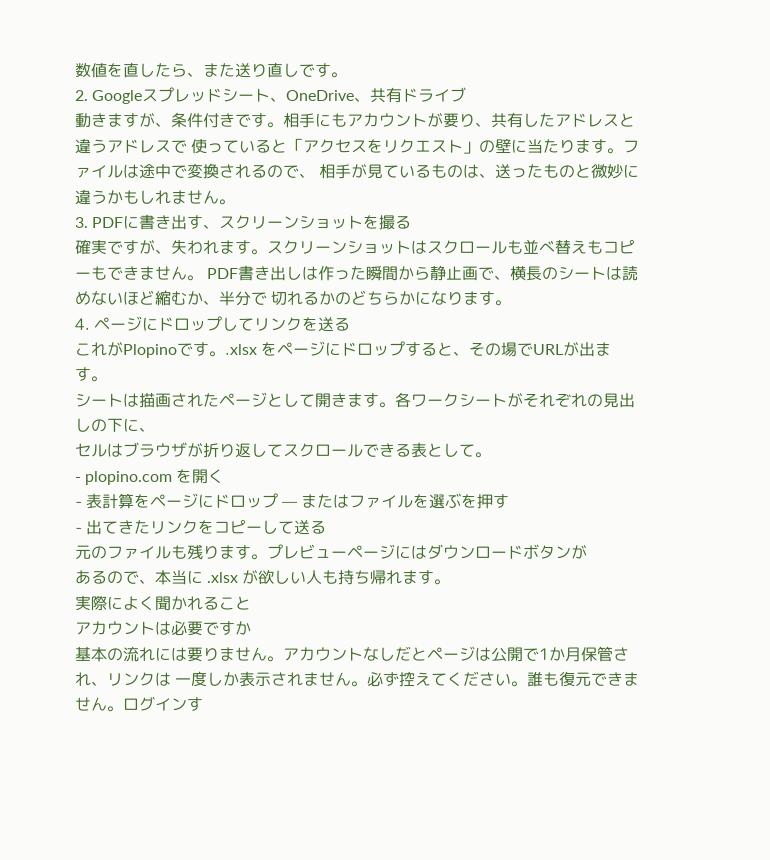数値を直したら、また送り直しです。
2. Googleスプレッドシート、OneDrive、共有ドライブ
動きますが、条件付きです。相手にもアカウントが要り、共有したアドレスと違うアドレスで 使っていると「アクセスをリクエスト」の壁に当たります。ファイルは途中で変換されるので、 相手が見ているものは、送ったものと微妙に違うかもしれません。
3. PDFに書き出す、スクリーンショットを撮る
確実ですが、失われます。スクリーンショットはスクロールも並べ替えもコピーもできません。 PDF書き出しは作った瞬間から静止画で、横長のシートは読めないほど縮むか、半分で 切れるかのどちらかになります。
4. ページにドロップしてリンクを送る
これがPlopinoです。.xlsx をページにドロップすると、その場でURLが出ます。
シートは描画されたページとして開きます。各ワークシートがそれぞれの見出しの下に、
セルはブラウザが折り返してスクロールできる表として。
- plopino.com を開く
- 表計算をページにドロップ — またはファイルを選ぶを押す
- 出てきたリンクをコピーして送る
元のファイルも残ります。プレビューページにはダウンロードボタンが
あるので、本当に .xlsx が欲しい人も持ち帰れます。
実際によく聞かれること
アカウントは必要ですか
基本の流れには要りません。アカウントなしだとページは公開で1か月保管され、リンクは 一度しか表示されません。必ず控えてください。誰も復元できません。ログインす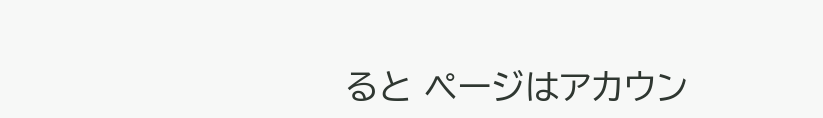ると ページはアカウン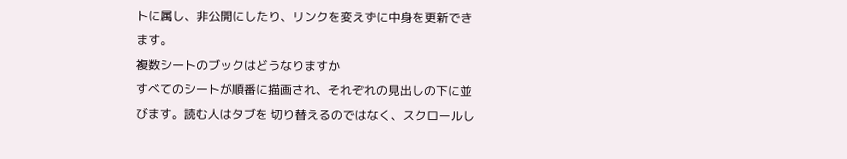トに属し、非公開にしたり、リンクを変えずに中身を更新できます。
複数シートのブックはどうなりますか
すべてのシートが順番に描画され、それぞれの見出しの下に並びます。読む人はタブを 切り替えるのではなく、スクロールし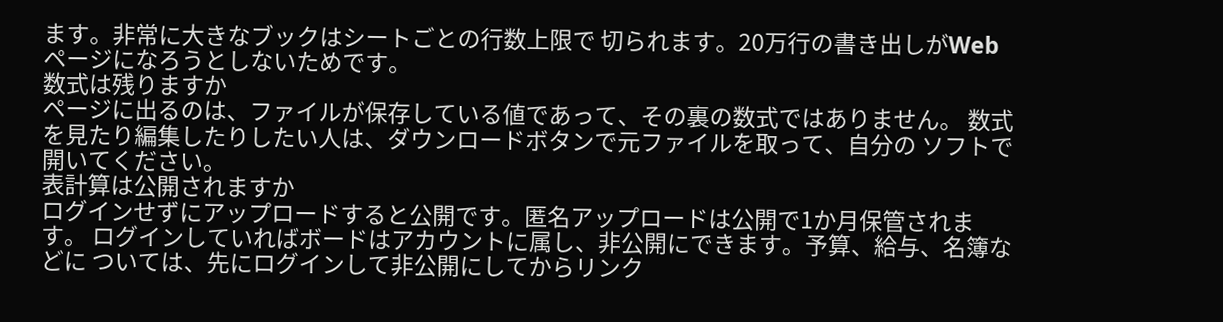ます。非常に大きなブックはシートごとの行数上限で 切られます。20万行の書き出しがWebページになろうとしないためです。
数式は残りますか
ページに出るのは、ファイルが保存している値であって、その裏の数式ではありません。 数式を見たり編集したりしたい人は、ダウンロードボタンで元ファイルを取って、自分の ソフトで開いてください。
表計算は公開されますか
ログインせずにアップロードすると公開です。匿名アップロードは公開で1か月保管されます。 ログインしていればボードはアカウントに属し、非公開にできます。予算、給与、名簿などに ついては、先にログインして非公開にしてからリンク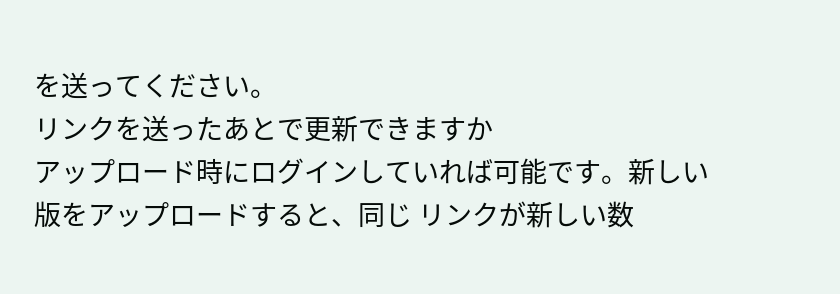を送ってください。
リンクを送ったあとで更新できますか
アップロード時にログインしていれば可能です。新しい版をアップロードすると、同じ リンクが新しい数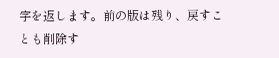字を返します。前の版は残り、戻すことも削除す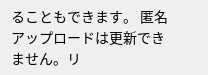ることもできます。 匿名アップロードは更新できません。リ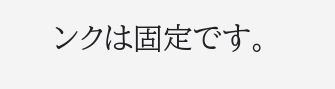ンクは固定です。